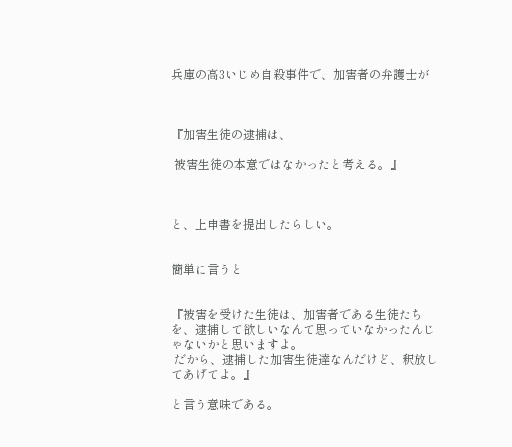兵庫の高3いじめ自殺事件で、加害者の弁護士が



『加害生徒の逮捕は、

 被害生徒の本意ではなかったと考える。』



と、上申書を提出したらしい。


簡単に言うと


『被害を受けた生徒は、加害者である生徒たちを、逮捕して欲しいなんて思っていなかったんじゃないかと思いますよ。
 だから、逮捕した加害生徒達なんだけど、釈放してあげてよ。』

と言う意味である。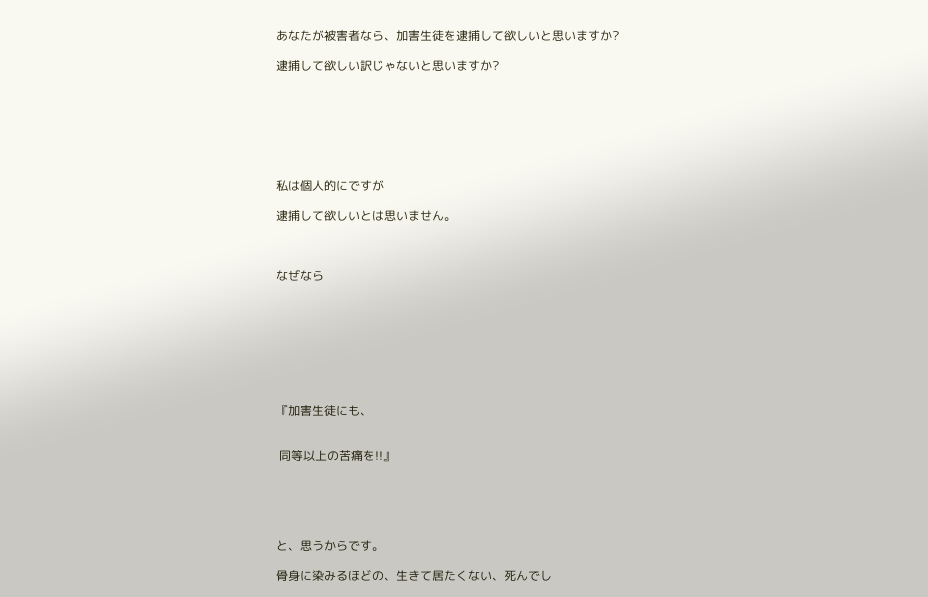あなたが被害者なら、加害生徒を逮捕して欲しいと思いますか?

逮捕して欲しい訳じゃないと思いますか?







私は個人的にですが

逮捕して欲しいとは思いません。



なぜなら








『加害生徒にも、


 同等以上の苦痛を!!』





と、思うからです。

骨身に染みるほどの、生きて居たくない、死んでし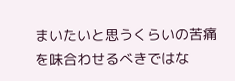まいたいと思うくらいの苦痛を味合わせるべきではな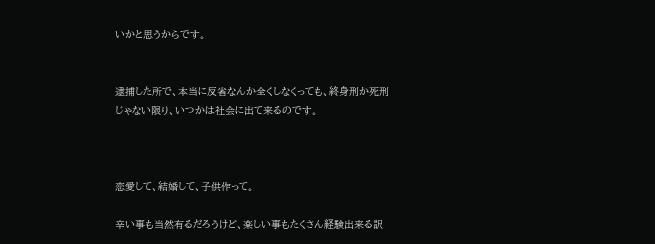いかと思うからです。


逮捕した所で、本当に反省なんか全くしなくっても、終身刑か死刑じゃない限り、いつかは社会に出て来るのです。



恋愛して、結婚して、子供作って。

辛い事も当然有るだろうけど、楽しい事もたくさん経験出来る訳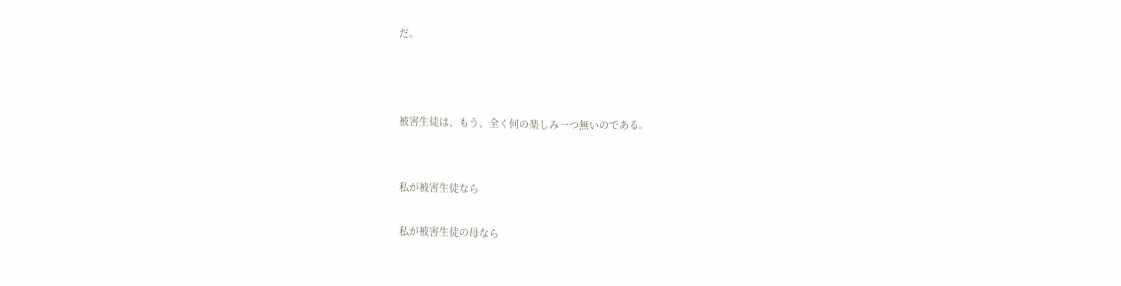だ。



被害生徒は、もう、全く何の楽しみ一つ無いのである。


私が被害生徒なら

私が被害生徒の母なら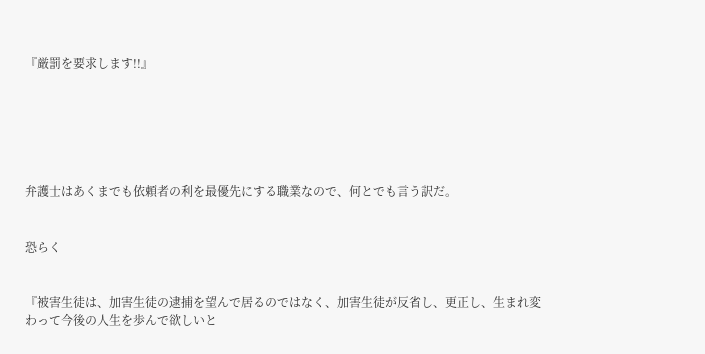『厳罰を要求します!!』






弁護士はあくまでも依頼者の利を最優先にする職業なので、何とでも言う訳だ。


恐らく


『被害生徒は、加害生徒の逮捕を望んで居るのではなく、加害生徒が反省し、更正し、生まれ変わって今後の人生を歩んで欲しいと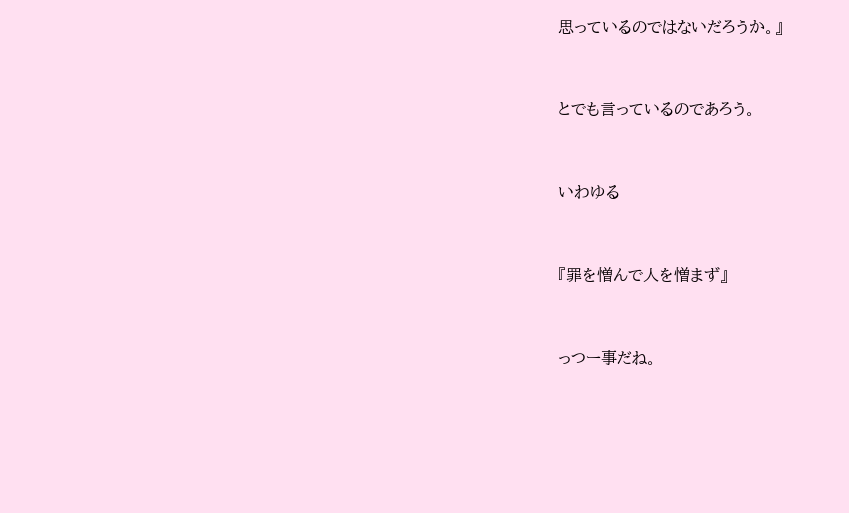思っているのではないだろうか。』


とでも言っているのであろう。


いわゆる


『罪を憎んで人を憎まず』


っつー事だね。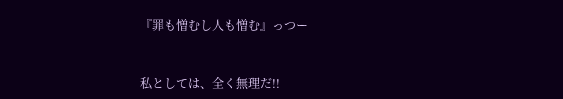『罪も憎むし人も憎む』っつー


私としては、全く無理だ!!